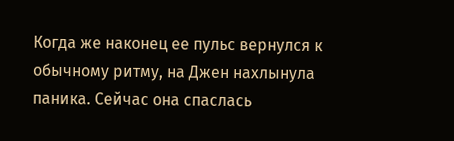Когда же наконец ее пульс вернулся к обычному ритму, на Джен нахлынула паника. Сейчас она спаслась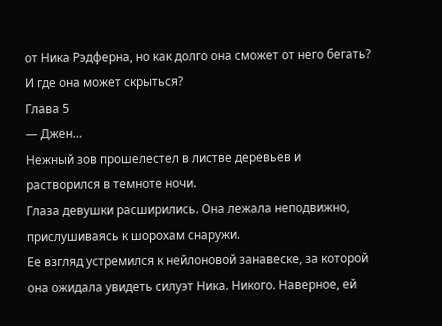от Ника Рэдферна, но как долго она сможет от него бегать?
И где она может скрыться?
Глава 5
— Джен…
Нежный зов прошелестел в листве деревьев и растворился в темноте ночи.
Глаза девушки расширились. Она лежала неподвижно, прислушиваясь к шорохам снаружи.
Ее взгляд устремился к нейлоновой занавеске, за которой она ожидала увидеть силуэт Ника. Никого. Наверное, ей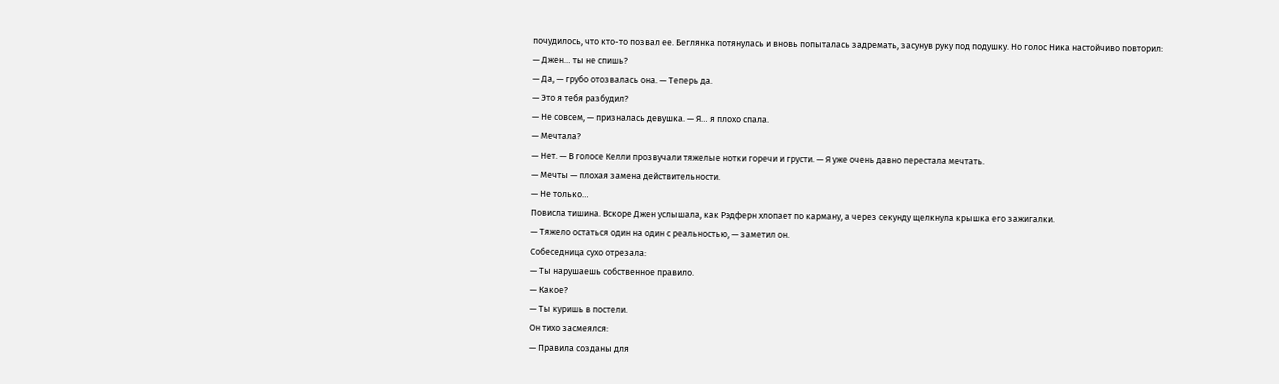почудилось, что кто-то позвал ее. Беглянка потянулась и вновь попыталась задремать, засунув руку под подушку. Но голос Ника настойчиво повторил:
— Джен… ты не спишь?
— Да, — грубо отозвалась она. — Теперь да.
— Это я тебя разбудил?
— Не совсем, — призналась девушка. — Я… я плохо спала.
— Мечтала?
— Нет. — В голосе Келли прозвучали тяжелые нотки горечи и грусти. — Я уже очень давно перестала мечтать.
— Мечты — плохая замена действительности.
— Не только…
Повисла тишина. Вскоре Джен услышала, как Рэдферн хлопает по карману, а через секунду щелкнула крышка его зажигалки.
— Тяжело остаться один на один с реальностью, — заметил он.
Собеседница сухо отрезала:
— Ты нарушаешь собственное правило.
— Какое?
— Ты куришь в постели.
Он тихо засмеялся:
— Правила созданы для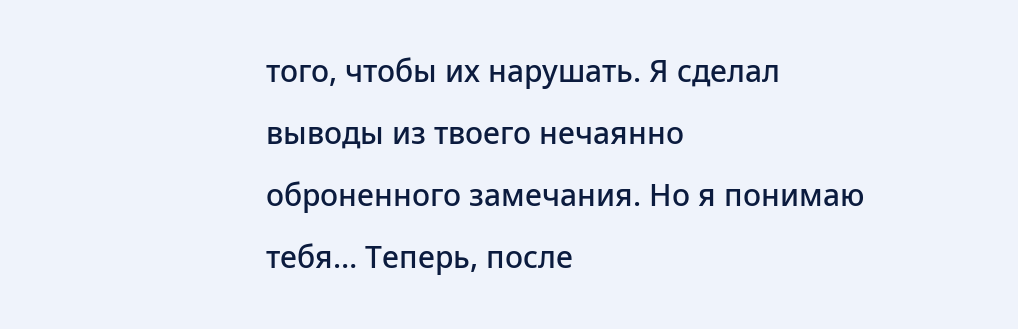того, чтобы их нарушать. Я сделал выводы из твоего нечаянно оброненного замечания. Но я понимаю тебя… Теперь, после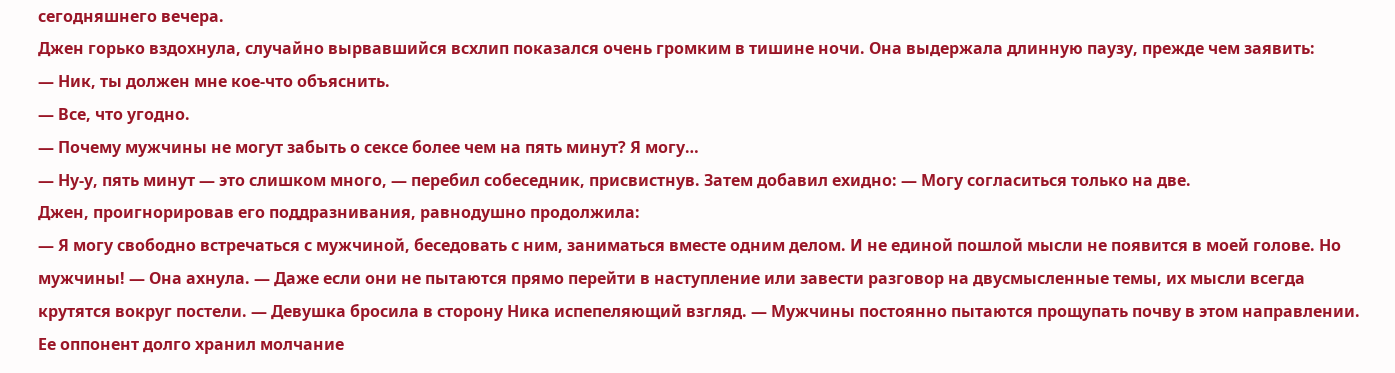сегодняшнего вечера.
Джен горько вздохнула, случайно вырвавшийся всхлип показался очень громким в тишине ночи. Она выдержала длинную паузу, прежде чем заявить:
— Ник, ты должен мне кое-что объяснить.
— Все, что угодно.
— Почему мужчины не могут забыть о сексе более чем на пять минут? Я могу…
— Ну-у, пять минут — это слишком много, — перебил собеседник, присвистнув. Затем добавил ехидно: — Могу согласиться только на две.
Джен, проигнорировав его поддразнивания, равнодушно продолжила:
— Я могу свободно встречаться с мужчиной, беседовать с ним, заниматься вместе одним делом. И не единой пошлой мысли не появится в моей голове. Но мужчины! — Она ахнула. — Даже если они не пытаются прямо перейти в наступление или завести разговор на двусмысленные темы, их мысли всегда крутятся вокруг постели. — Девушка бросила в сторону Ника испепеляющий взгляд. — Мужчины постоянно пытаются прощупать почву в этом направлении.
Ее оппонент долго хранил молчание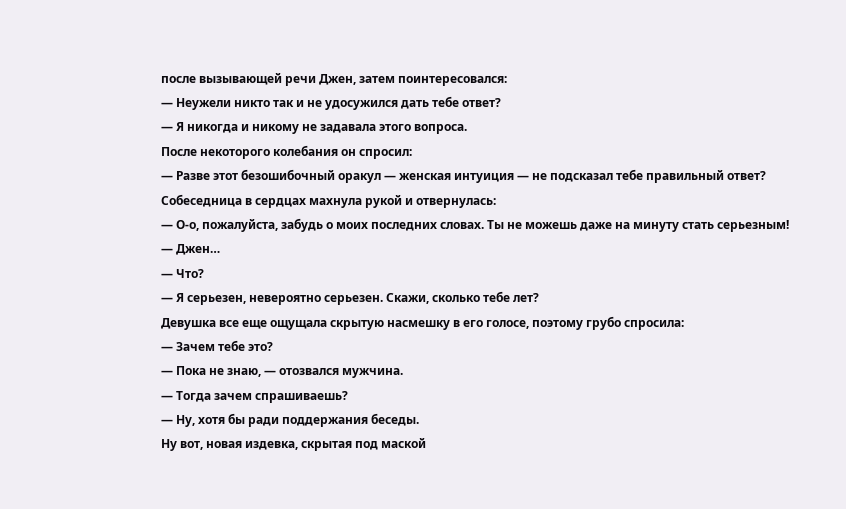после вызывающей речи Джен, затем поинтересовался:
— Неужели никто так и не удосужился дать тебе ответ?
— Я никогда и никому не задавала этого вопроса.
После некоторого колебания он спросил:
— Разве этот безошибочный оракул — женская интуиция — не подсказал тебе правильный ответ?
Собеседница в сердцах махнула рукой и отвернулась:
— О-о, пожалуйста, забудь о моих последних словах. Ты не можешь даже на минуту стать серьезным!
— Джен…
— Что?
— Я серьезен, невероятно серьезен. Скажи, сколько тебе лет?
Девушка все еще ощущала скрытую насмешку в его голосе, поэтому грубо спросила:
— Зачем тебе это?
— Пока не знаю, — отозвался мужчина.
— Тогда зачем спрашиваешь?
— Ну, хотя бы ради поддержания беседы.
Ну вот, новая издевка, скрытая под маской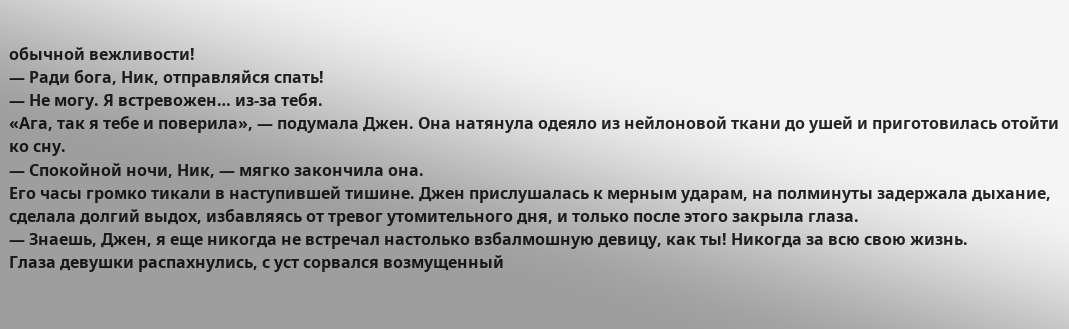обычной вежливости!
— Ради бога, Ник, отправляйся спать!
— Не могу. Я встревожен… из-за тебя.
«Ага, так я тебе и поверила», — подумала Джен. Она натянула одеяло из нейлоновой ткани до ушей и приготовилась отойти ко сну.
— Спокойной ночи, Ник, — мягко закончила она.
Его часы громко тикали в наступившей тишине. Джен прислушалась к мерным ударам, на полминуты задержала дыхание, сделала долгий выдох, избавляясь от тревог утомительного дня, и только после этого закрыла глаза.
— Знаешь, Джен, я еще никогда не встречал настолько взбалмошную девицу, как ты! Никогда за всю свою жизнь.
Глаза девушки распахнулись, с уст сорвался возмущенный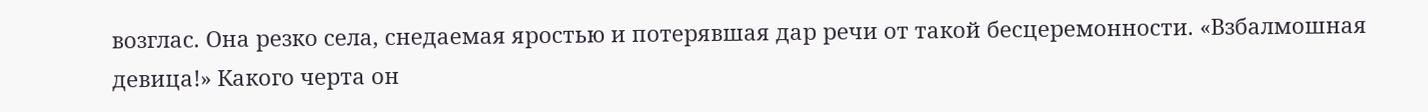возглас. Она резко села, снедаемая яростью и потерявшая дар речи от такой бесцеремонности. «Взбалмошная девица!» Какого черта он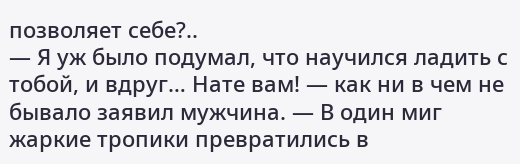позволяет себе?..
— Я уж было подумал, что научился ладить с тобой, и вдруг… Нате вам! — как ни в чем не бывало заявил мужчина. — В один миг жаркие тропики превратились в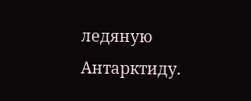ледяную Антарктиду.